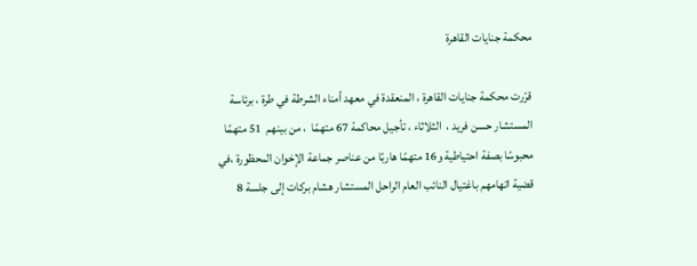محكمة جنايات القاهرة

قرّرت محكمة جنايات القاهرة ، المنعقدة في معهد أمناء الشرطة في طرة ، برئاسة المستشار حسن فريد ،  الثلاثاء ، تأجيل محاكمة 67 متهمًا  ، من بينهم  51 متهمًا محبوسًا بصفة احتياطية و16 متهمًا هاربًا من عناصر جماعة الإخوان المحظورة ،في قضية اتهامهم باغتيال النائب العام الراحل المستشار هشام بركات إلى جلسة 8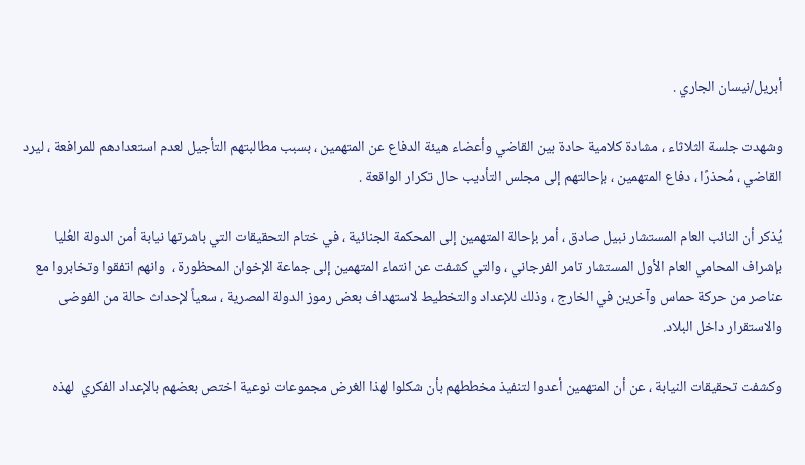أبريل/نيسان الجاري .

وشهدت جلسة الثلاثاء ، مشادة كلامية حادة بين القاضي وأعضاء هيئة الدفاع عن المتهمين ، بسبب مطالبتهم التأجيل لعدم استعدادهم للمرافعة ، ليرد القاضي ، مُحذرًا ، دفاع المتهمين ، بإحالتهم إلى مجلس التأديب حال تكرار الواقعة .

يُذكر أن النائب العام المستشار نبيل صادق ، أمر بإحالة المتهمين إلى المحكمة الجنائية ، في ختام التحقيقات التي باشرتها نيابة أمن الدولة العُليا بإشراف المحامي العام الأول المستشار تامر الفرجاني ، والتي كشفت عن انتماء المتهمين إلى جماعة الإخوان المحظورة ،  وانهم اتفقوا وتخابروا مع عناصر من حركة حماس وآخرين في الخارج ، وذلك للإعداد والتخطيط لاستهداف بعض رموز الدولة المصرية ، سعياً لإحداث حالة من الفوضى والاستقرار داخل البلاد.

وكشفت تحقيقات النيابة ، عن أن المتهمين أعدوا لتنفيذ مخططهم بأن شكلوا لهذا الغرض مجموعات نوعية اختص بعضهم بالإعداد الفكري  لهذه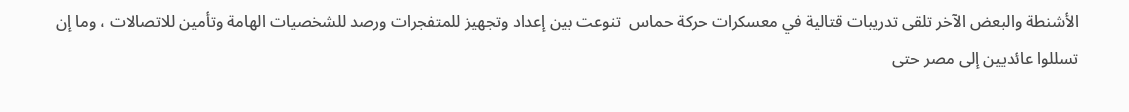الأشنطة والبعض الآخر تلقى تدريبات قتالية في معسكرات حركة حماس  تنوعت بين إعداد وتجهيز للمتفجرات ورصد للشخصيات الهامة وتأمين للاتصالات ، وما إن تسللوا عائديين إلى مصر حتى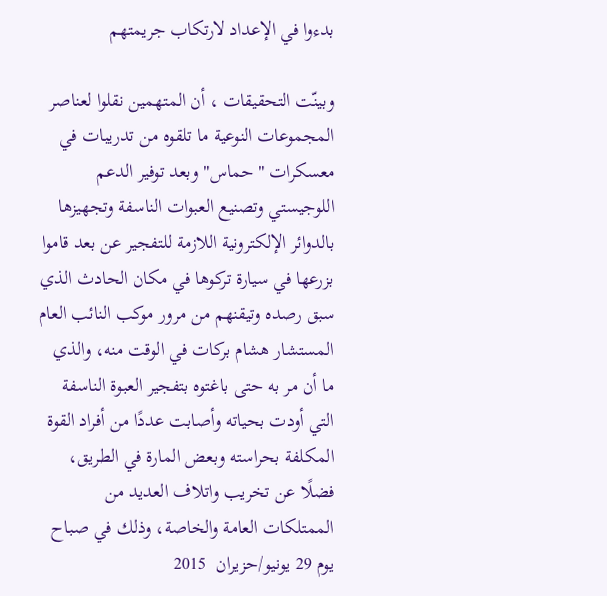بدءوا في الإعداد لارتكاب جريمتهم

وبينّت التحقيقات ، أن المتهمين نقلوا لعناصر المجموعات النوعية ما تلقوه من تدريبات في معسكرات "حماس" وبعد توفير الدعم اللوجيستي وتصنيع العبوات الناسفة وتجهيزها بالدوائر الإلكترونية اللازمة للتفجير عن بعد قاموا بزرعها في سيارة تركوها في مكان الحادث الذي سبق رصده وتيقنهم من مرور موكب النائب العام المستشار هشام بركات في الوقت منه، والذي ما أن مر به حتى باغتوه بتفجير العبوة الناسفة التي أودت بحياته وأصابت عددًا من أفراد القوة المكلفة بحراسته وبعض المارة في الطريق، فضلًا عن تخريب واتلاف العديد من الممتلكات العامة والخاصة، وذلك في صباح يوم 29 يونيو/حزيران  2015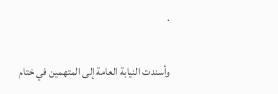.

وأسندت النيابة العامة إلى المتهمين في ختام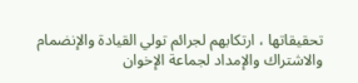تحقيقاتها ، ارتكابهم لجرائم تولي القيادة والإنضمام والاشتراك والإمداد لجماعة الإخوان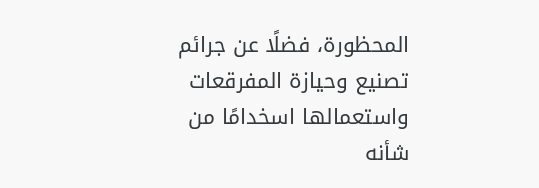المحظورة، فضلًا عن جرائم تصنيع وحيازة المفرقعات واستعمالها اسخدامًا من شأنه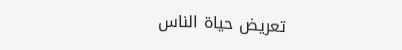تعريض حياة الناس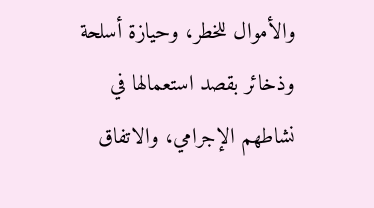والأموال للخطر، وحيازة أسلحة وذخائر بقصد استعمالها في نشاطهم الإجرامي، والاتفاق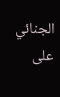الجنائي على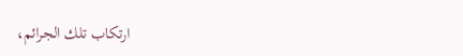ارتكاب تلك الجرائم،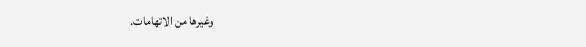وغيرها من الاتهامات.